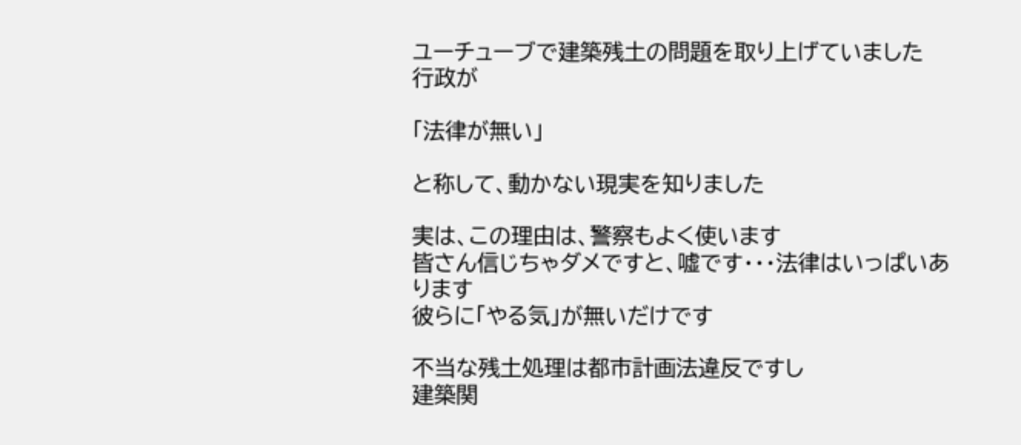ユーチューブで建築残土の問題を取り上げていました
行政が

「法律が無い」

と称して、動かない現実を知りました

実は、この理由は、警察もよく使います
皆さん信じちゃダメですと、嘘です・・・法律はいっぱいあります
彼らに「やる気」が無いだけです

不当な残土処理は都市計画法違反ですし
建築関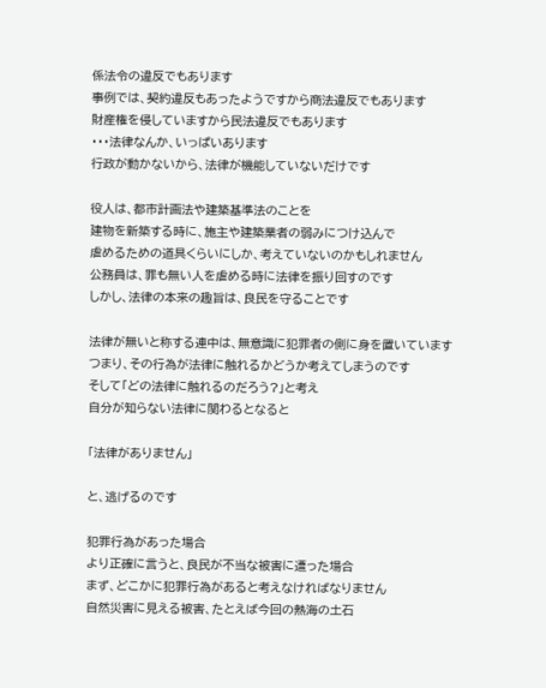係法令の違反でもあります
事例では、契約違反もあったようですから商法違反でもあります
財産権を侵していますから民法違反でもあります
・・・法律なんか、いっぱいあります
行政が動かないから、法律が機能していないだけです

役人は、都市計画法や建築基準法のことを
建物を新築する時に、施主や建築業者の弱みにつけ込んで
虐めるための道具くらいにしか、考えていないのかもしれません
公務員は、罪も無い人を虐める時に法律を振り回すのです
しかし、法律の本来の趣旨は、良民を守ることです

法律が無いと称する連中は、無意識に犯罪者の側に身を置いています
つまり、その行為が法律に触れるかどうか考えてしまうのです
そして「どの法律に触れるのだろう?」と考え
自分が知らない法律に関わるとなると

「法律がありません」

と、逃げるのです

犯罪行為があった場合
より正確に言うと、良民が不当な被害に遭った場合
まず、どこかに犯罪行為があると考えなければなりません
自然災害に見える被害、たとえば今回の熱海の土石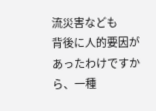流災害なども
背後に人的要因があったわけですから、一種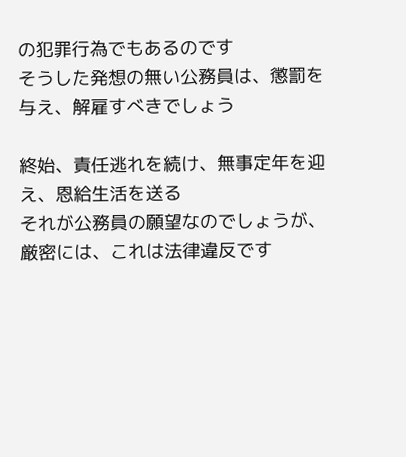の犯罪行為でもあるのです
そうした発想の無い公務員は、懲罰を与え、解雇すべきでしょう

終始、責任逃れを続け、無事定年を迎え、恩給生活を送る
それが公務員の願望なのでしょうが、厳密には、これは法律違反です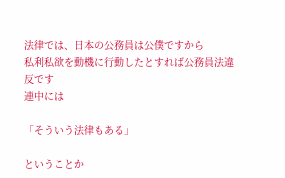法律では、日本の公務員は公僕ですから
私利私欲を動機に行動したとすれば公務員法違反です
連中には

「そういう法律もある」

ということか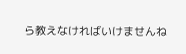ら教えなければいけませんね